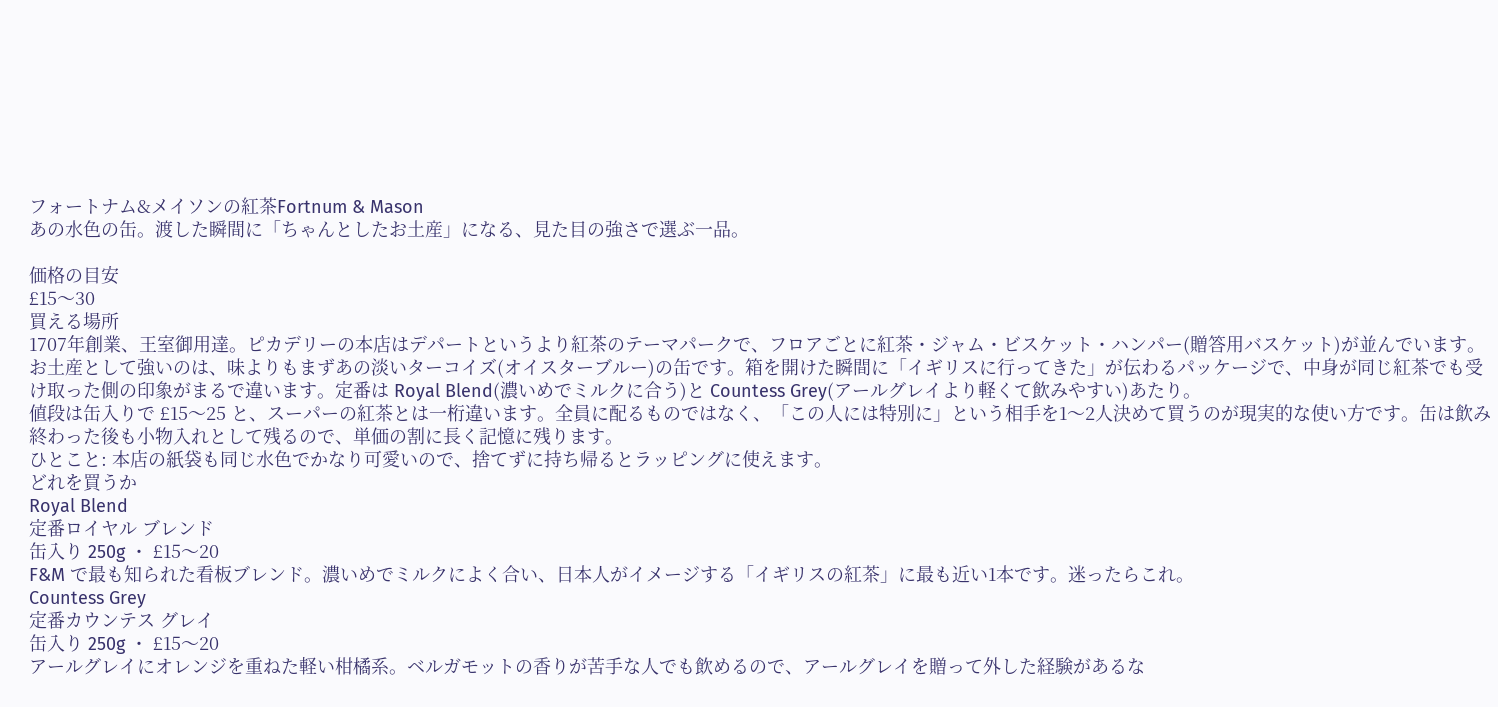フォートナム&メイソンの紅茶Fortnum & Mason
あの水色の缶。渡した瞬間に「ちゃんとしたお土産」になる、見た目の強さで選ぶ一品。

価格の目安
£15〜30
買える場所
1707年創業、王室御用達。ピカデリーの本店はデパートというより紅茶のテーマパークで、フロアごとに紅茶・ジャム・ビスケット・ハンパー(贈答用バスケット)が並んでいます。
お土産として強いのは、味よりもまずあの淡いターコイズ(オイスターブルー)の缶です。箱を開けた瞬間に「イギリスに行ってきた」が伝わるパッケージで、中身が同じ紅茶でも受け取った側の印象がまるで違います。定番は Royal Blend(濃いめでミルクに合う)と Countess Grey(アールグレイより軽くて飲みやすい)あたり。
値段は缶入りで £15〜25 と、スーパーの紅茶とは一桁違います。全員に配るものではなく、「この人には特別に」という相手を1〜2人決めて買うのが現実的な使い方です。缶は飲み終わった後も小物入れとして残るので、単価の割に長く記憶に残ります。
ひとこと: 本店の紙袋も同じ水色でかなり可愛いので、捨てずに持ち帰るとラッピングに使えます。
どれを買うか
Royal Blend
定番ロイヤル ブレンド
缶入り 250g ・ £15〜20
F&M で最も知られた看板ブレンド。濃いめでミルクによく合い、日本人がイメージする「イギリスの紅茶」に最も近い1本です。迷ったらこれ。
Countess Grey
定番カウンテス グレイ
缶入り 250g ・ £15〜20
アールグレイにオレンジを重ねた軽い柑橘系。ベルガモットの香りが苦手な人でも飲めるので、アールグレイを贈って外した経験があるな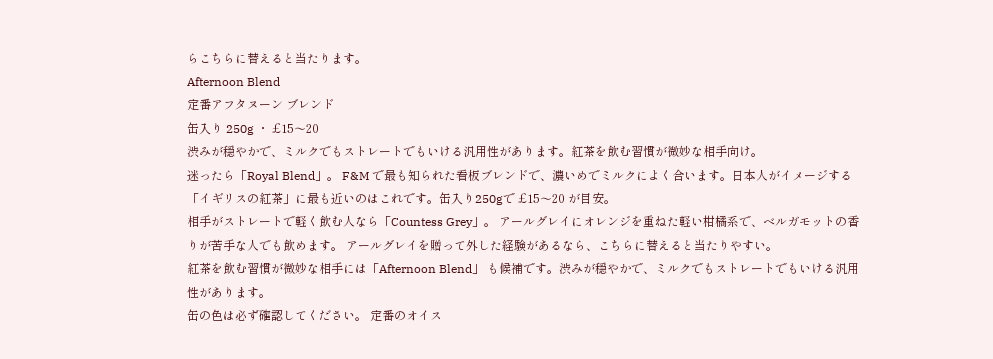らこちらに替えると当たります。
Afternoon Blend
定番アフタヌーン ブレンド
缶入り 250g ・ £15〜20
渋みが穏やかで、ミルクでもストレートでもいける汎用性があります。紅茶を飲む習慣が微妙な相手向け。
迷ったら「Royal Blend」。 F&M で最も知られた看板ブレンドで、濃いめでミルクによく合います。日本人がイメージする「イギリスの紅茶」に最も近いのはこれです。缶入り250gで £15〜20 が目安。
相手がストレートで軽く飲む人なら「Countess Grey」。 アールグレイにオレンジを重ねた軽い柑橘系で、ベルガモットの香りが苦手な人でも飲めます。 アールグレイを贈って外した経験があるなら、こちらに替えると当たりやすい。
紅茶を飲む習慣が微妙な相手には「Afternoon Blend」 も候補です。渋みが穏やかで、ミルクでもストレートでもいける汎用性があります。
缶の色は必ず確認してください。 定番のオイス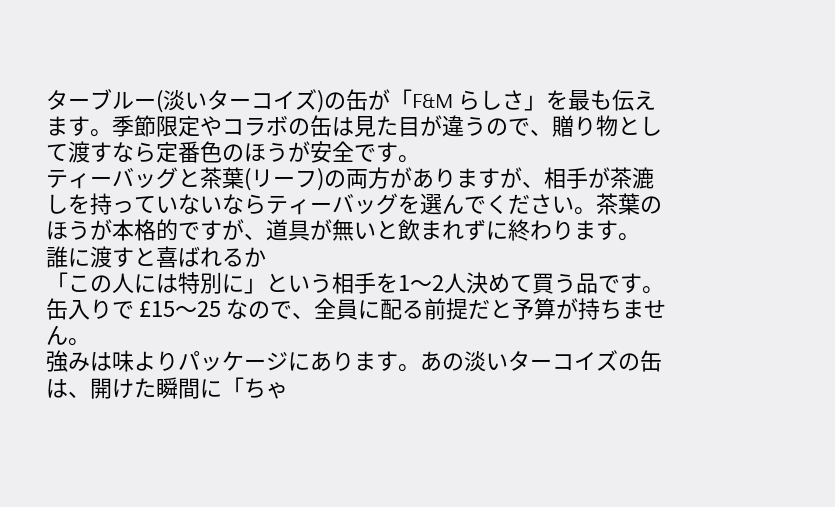ターブルー(淡いターコイズ)の缶が「F&M らしさ」を最も伝えます。季節限定やコラボの缶は見た目が違うので、贈り物として渡すなら定番色のほうが安全です。
ティーバッグと茶葉(リーフ)の両方がありますが、相手が茶漉しを持っていないならティーバッグを選んでください。茶葉のほうが本格的ですが、道具が無いと飲まれずに終わります。
誰に渡すと喜ばれるか
「この人には特別に」という相手を1〜2人決めて買う品です。缶入りで £15〜25 なので、全員に配る前提だと予算が持ちません。
強みは味よりパッケージにあります。あの淡いターコイズの缶は、開けた瞬間に「ちゃ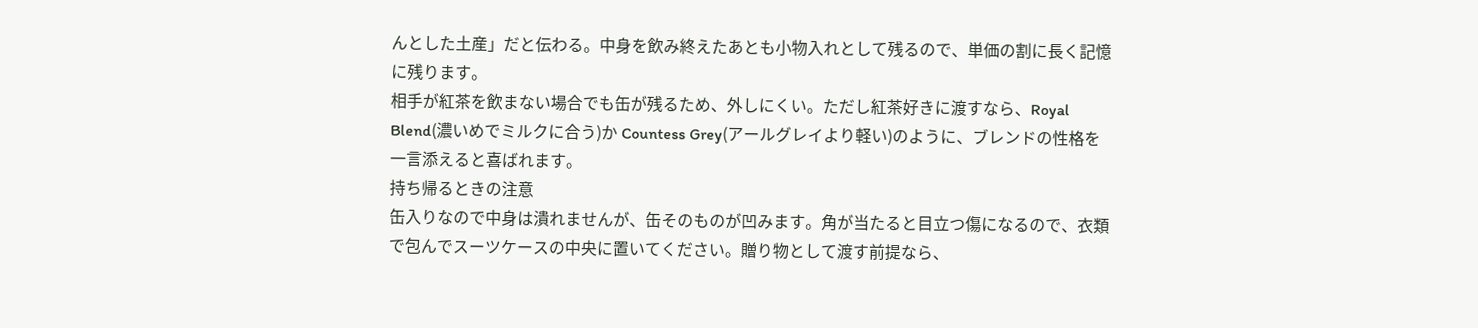んとした土産」だと伝わる。中身を飲み終えたあとも小物入れとして残るので、単価の割に長く記憶に残ります。
相手が紅茶を飲まない場合でも缶が残るため、外しにくい。ただし紅茶好きに渡すなら、Royal Blend(濃いめでミルクに合う)か Countess Grey(アールグレイより軽い)のように、ブレンドの性格を一言添えると喜ばれます。
持ち帰るときの注意
缶入りなので中身は潰れませんが、缶そのものが凹みます。角が当たると目立つ傷になるので、衣類で包んでスーツケースの中央に置いてください。贈り物として渡す前提なら、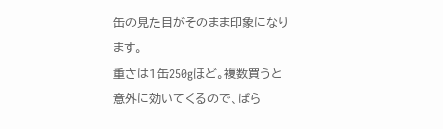缶の見た目がそのまま印象になります。
重さは1缶250gほど。複数買うと意外に効いてくるので、ばら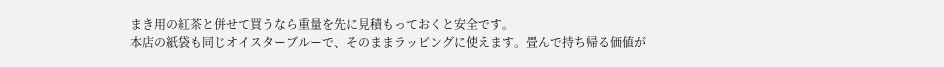まき用の紅茶と併せて買うなら重量を先に見積もっておくと安全です。
本店の紙袋も同じオイスターブルーで、そのままラッピングに使えます。畳んで持ち帰る価値が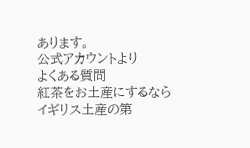あります。
公式アカウントより
よくある質問
紅茶をお土産にするなら
イギリス土産の第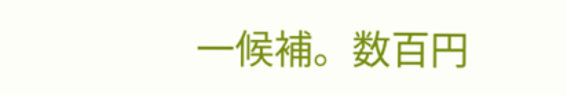一候補。数百円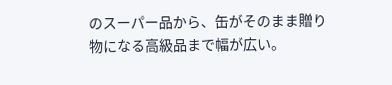のスーパー品から、缶がそのまま贈り物になる高級品まで幅が広い。